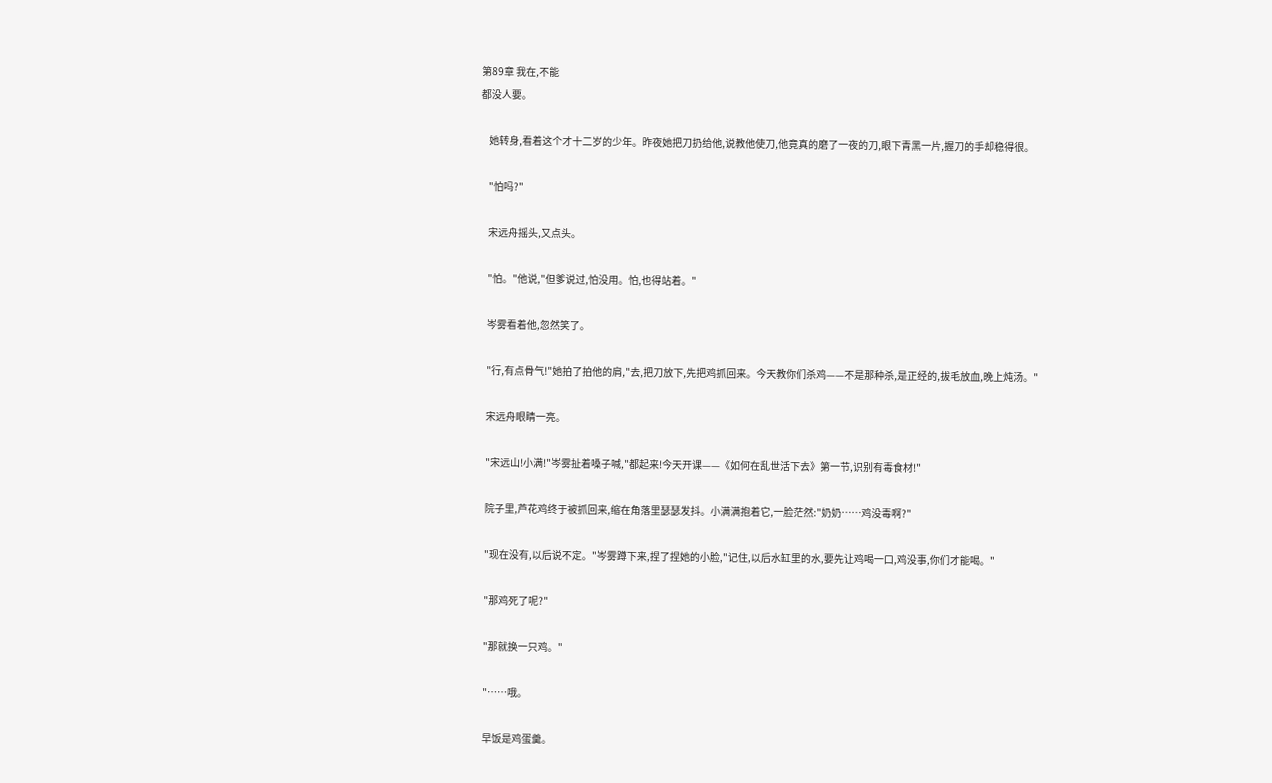第89章 我在,不能
都没人要。

    她转身,看着这个才十二岁的少年。昨夜她把刀扔给他,说教他使刀,他竟真的磨了一夜的刀,眼下青黑一片,握刀的手却稳得很。

    "怕吗?"

    宋远舟摇头,又点头。

    "怕。"他说,"但爹说过,怕没用。怕,也得站着。"

    岑雾看着他,忽然笑了。

    "行,有点骨气!"她拍了拍他的肩,"去,把刀放下,先把鸡抓回来。今天教你们杀鸡——不是那种杀,是正经的,拔毛放血,晚上炖汤。"

    宋远舟眼睛一亮。

    "宋远山!小满!"岑雾扯着嗓子喊,"都起来!今天开课——《如何在乱世活下去》第一节,识别有毒食材!"

    院子里,芦花鸡终于被抓回来,缩在角落里瑟瑟发抖。小满满抱着它,一脸茫然:"奶奶……鸡没毒啊?"

    "现在没有,以后说不定。"岑雾蹲下来,捏了捏她的小脸,"记住,以后水缸里的水,要先让鸡喝一口,鸡没事,你们才能喝。"

    "那鸡死了呢?"

    "那就换一只鸡。"

    "……哦。

    早饭是鸡蛋羹。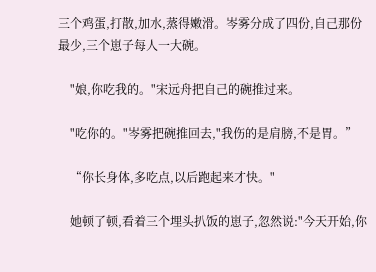三个鸡蛋,打散,加水,蒸得嫩滑。岑雾分成了四份,自己那份最少,三个崽子每人一大碗。

    "娘,你吃我的。"宋远舟把自己的碗推过来。

    "吃你的。"岑雾把碗推回去,"我伤的是肩膀,不是胃。”

    “你长身体,多吃点,以后跑起来才快。"

    她顿了顿,看着三个埋头扒饭的崽子,忽然说:"今天开始,你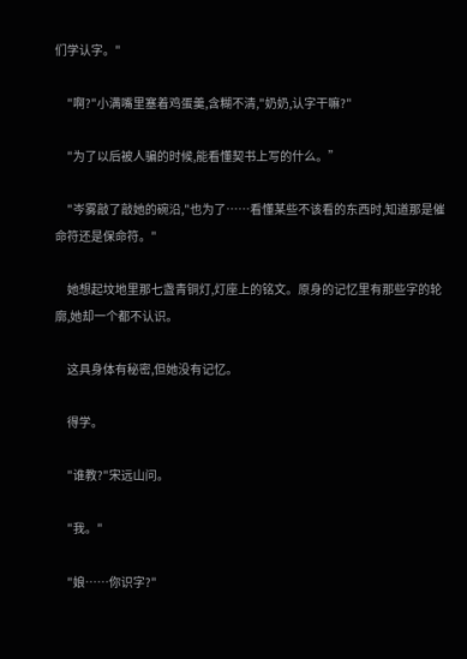们学认字。"

    "啊?"小满嘴里塞着鸡蛋羹,含糊不清,"奶奶,认字干嘛?"

    "为了以后被人骗的时候,能看懂契书上写的什么。”

    "岑雾敲了敲她的碗沿,"也为了……看懂某些不该看的东西时,知道那是催命符还是保命符。"

    她想起坟地里那七盏青铜灯,灯座上的铭文。原身的记忆里有那些字的轮廓,她却一个都不认识。

    这具身体有秘密,但她没有记忆。

    得学。

    "谁教?"宋远山问。

    "我。"

    "娘……你识字?"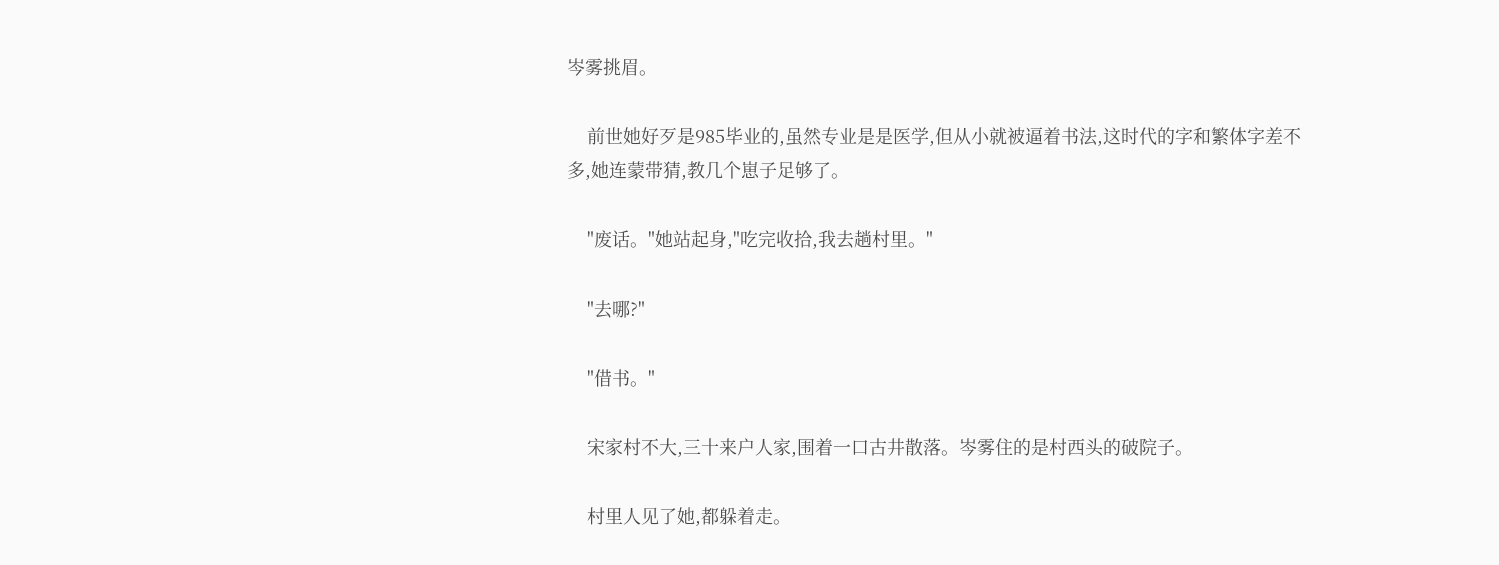岑雾挑眉。

    前世她好歹是985毕业的,虽然专业是是医学,但从小就被逼着书法,这时代的字和繁体字差不多,她连蒙带猜,教几个崽子足够了。

    "废话。"她站起身,"吃完收拾,我去趟村里。"

    "去哪?"

    "借书。"

    宋家村不大,三十来户人家,围着一口古井散落。岑雾住的是村西头的破院子。

    村里人见了她,都躲着走。